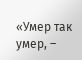«Умер так умер, –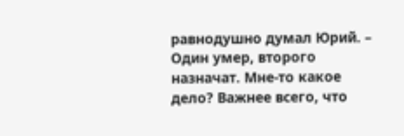равнодушно думал Юрий. – Один умер, второго назначат. Мне-то какое дело? Важнее всего, что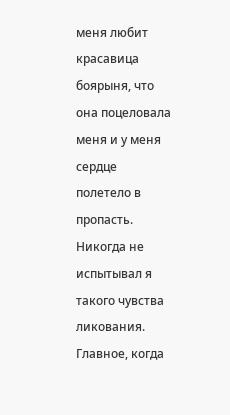меня любит красавица боярыня, что она поцеловала меня и у меня сердце полетело в пропасть. Никогда не испытывал я такого чувства ликования. Главное, когда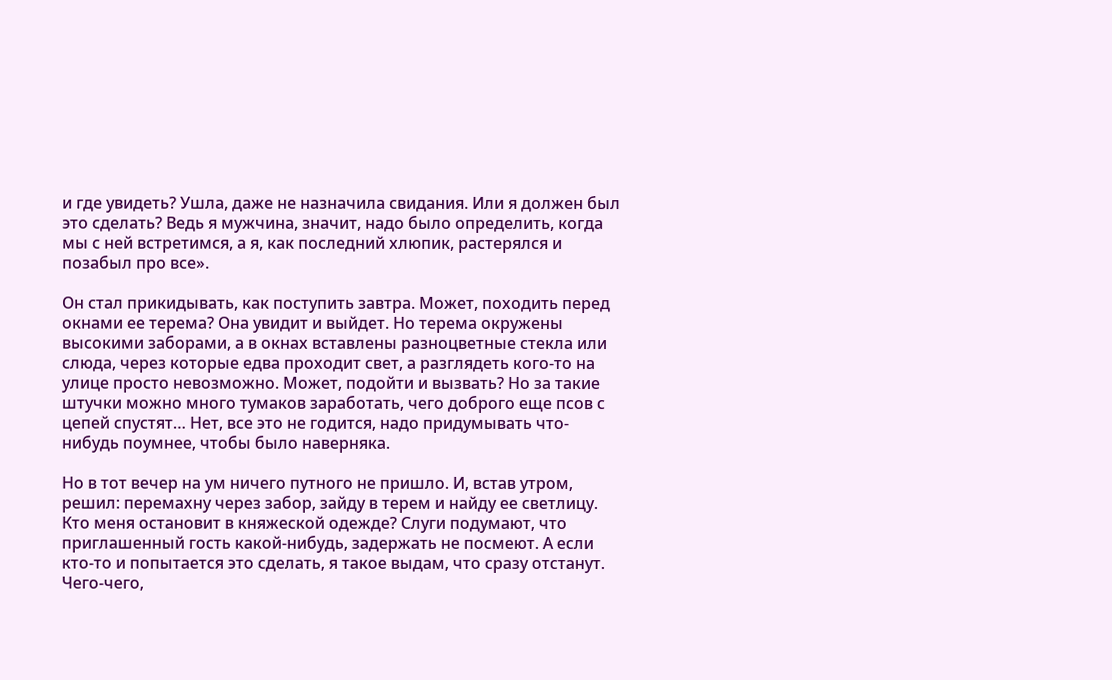и где увидеть? Ушла, даже не назначила свидания. Или я должен был это сделать? Ведь я мужчина, значит, надо было определить, когда мы с ней встретимся, а я, как последний хлюпик, растерялся и позабыл про все».

Он стал прикидывать, как поступить завтра. Может, походить перед окнами ее терема? Она увидит и выйдет. Но терема окружены высокими заборами, а в окнах вставлены разноцветные стекла или слюда, через которые едва проходит свет, а разглядеть кого-то на улице просто невозможно. Может, подойти и вызвать? Но за такие штучки можно много тумаков заработать, чего доброго еще псов с цепей спустят… Нет, все это не годится, надо придумывать что-нибудь поумнее, чтобы было наверняка.

Но в тот вечер на ум ничего путного не пришло. И, встав утром, решил: перемахну через забор, зайду в терем и найду ее светлицу. Кто меня остановит в княжеской одежде? Слуги подумают, что приглашенный гость какой-нибудь, задержать не посмеют. А если кто-то и попытается это сделать, я такое выдам, что сразу отстанут. Чего-чего,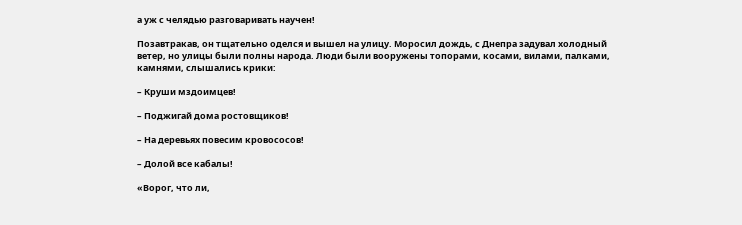а уж с челядью разговаривать научен!

Позавтракав, он тщательно оделся и вышел на улицу. Моросил дождь, с Днепра задувал холодный ветер, но улицы были полны народа. Люди были вооружены топорами, косами, вилами, палками, камнями, слышались крики:

– Круши мздоимцев!

– Поджигай дома ростовщиков!

– На деревьях повесим кровососов!

– Долой все кабалы!

«Ворог, что ли,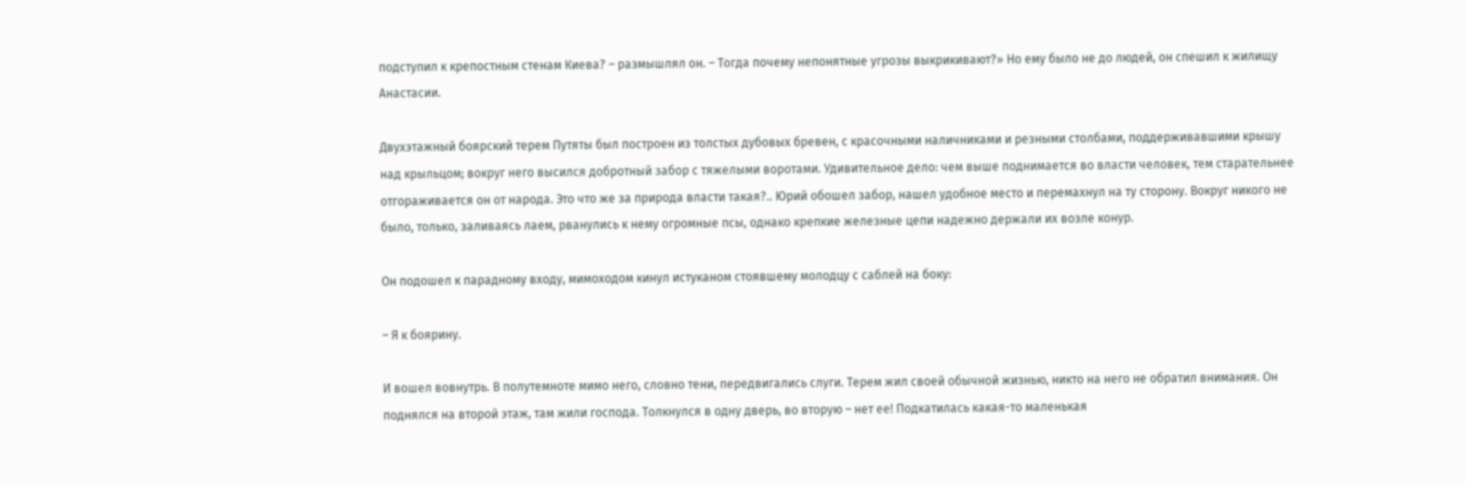подступил к крепостным стенам Киева? – размышлял он. – Тогда почему непонятные угрозы выкрикивают?» Но ему было не до людей, он спешил к жилищу Анастасии.

Двухэтажный боярский терем Путяты был построен из толстых дубовых бревен, с красочными наличниками и резными столбами, поддерживавшими крышу над крыльцом; вокруг него высился добротный забор с тяжелыми воротами. Удивительное дело: чем выше поднимается во власти человек, тем старательнее отгораживается он от народа. Это что же за природа власти такая?.. Юрий обошел забор, нашел удобное место и перемахнул на ту сторону. Вокруг никого не было, только, заливаясь лаем, рванулись к нему огромные псы, однако крепкие железные цепи надежно держали их возле конур.

Он подошел к парадному входу, мимоходом кинул истуканом стоявшему молодцу с саблей на боку:

– Я к боярину.

И вошел вовнутрь. В полутемноте мимо него, словно тени, передвигались слуги. Терем жил своей обычной жизнью, никто на него не обратил внимания. Он поднялся на второй этаж, там жили господа. Толкнулся в одну дверь, во вторую – нет ее! Подкатилась какая-то маленькая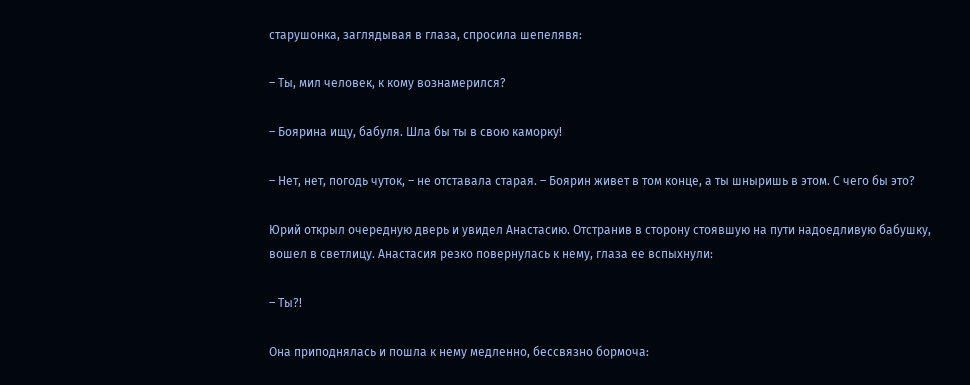старушонка, заглядывая в глаза, спросила шепелявя:

– Ты, мил человек, к кому вознамерился?

– Боярина ищу, бабуля. Шла бы ты в свою каморку!

– Нет, нет, погодь чуток, – не отставала старая. – Боярин живет в том конце, а ты шныришь в этом. С чего бы это?

Юрий открыл очередную дверь и увидел Анастасию. Отстранив в сторону стоявшую на пути надоедливую бабушку, вошел в светлицу. Анастасия резко повернулась к нему, глаза ее вспыхнули:

– Ты?!

Она приподнялась и пошла к нему медленно, бессвязно бормоча: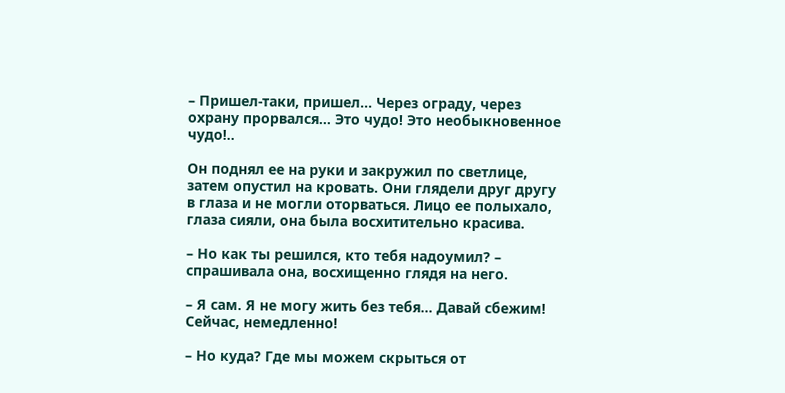– Пришел-таки, пришел… Через ограду, через охрану прорвался… Это чудо! Это необыкновенное чудо!..

Он поднял ее на руки и закружил по светлице, затем опустил на кровать. Они глядели друг другу в глаза и не могли оторваться. Лицо ее полыхало, глаза сияли, она была восхитительно красива.

– Но как ты решился, кто тебя надоумил? – спрашивала она, восхищенно глядя на него.

– Я сам. Я не могу жить без тебя… Давай сбежим! Сейчас, немедленно!

– Но куда? Где мы можем скрыться от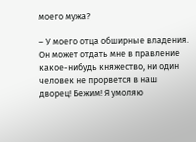моего мужа?

– У моего отца обширные владения. Он может отдать мне в правление какое-нибудь княжество, ни один человек не прорвется в наш дворец! Бежим! Я умоляю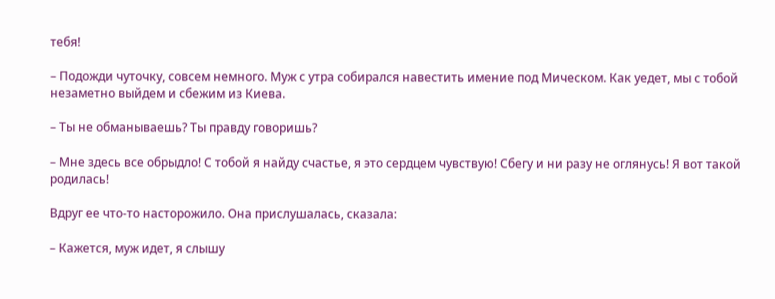тебя!

– Подожди чуточку, совсем немного. Муж с утра собирался навестить имение под Мическом. Как уедет, мы с тобой незаметно выйдем и сбежим из Киева.

– Ты не обманываешь? Ты правду говоришь?

– Мне здесь все обрыдло! С тобой я найду счастье, я это сердцем чувствую! Сбегу и ни разу не оглянусь! Я вот такой родилась!

Вдруг ее что-то насторожило. Она прислушалась, сказала:

– Кажется, муж идет, я слышу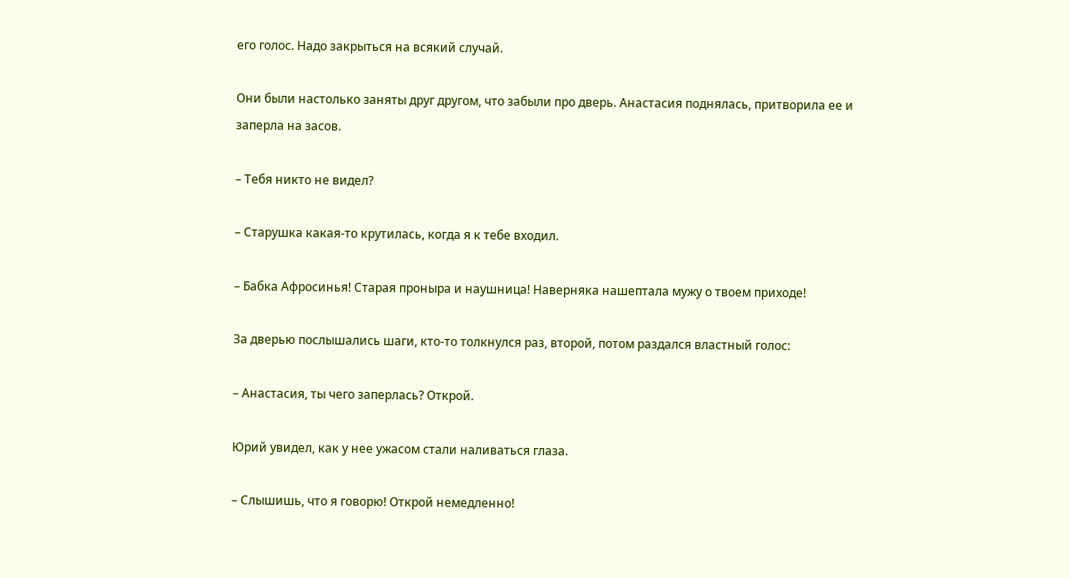его голос. Надо закрыться на всякий случай.

Они были настолько заняты друг другом, что забыли про дверь. Анастасия поднялась, притворила ее и заперла на засов.

– Тебя никто не видел?

– Старушка какая-то крутилась, когда я к тебе входил.

– Бабка Афросинья! Старая проныра и наушница! Наверняка нашептала мужу о твоем приходе!

За дверью послышались шаги, кто-то толкнулся раз, второй, потом раздался властный голос:

– Анастасия, ты чего заперлась? Открой.

Юрий увидел, как у нее ужасом стали наливаться глаза.

– Слышишь, что я говорю! Открой немедленно!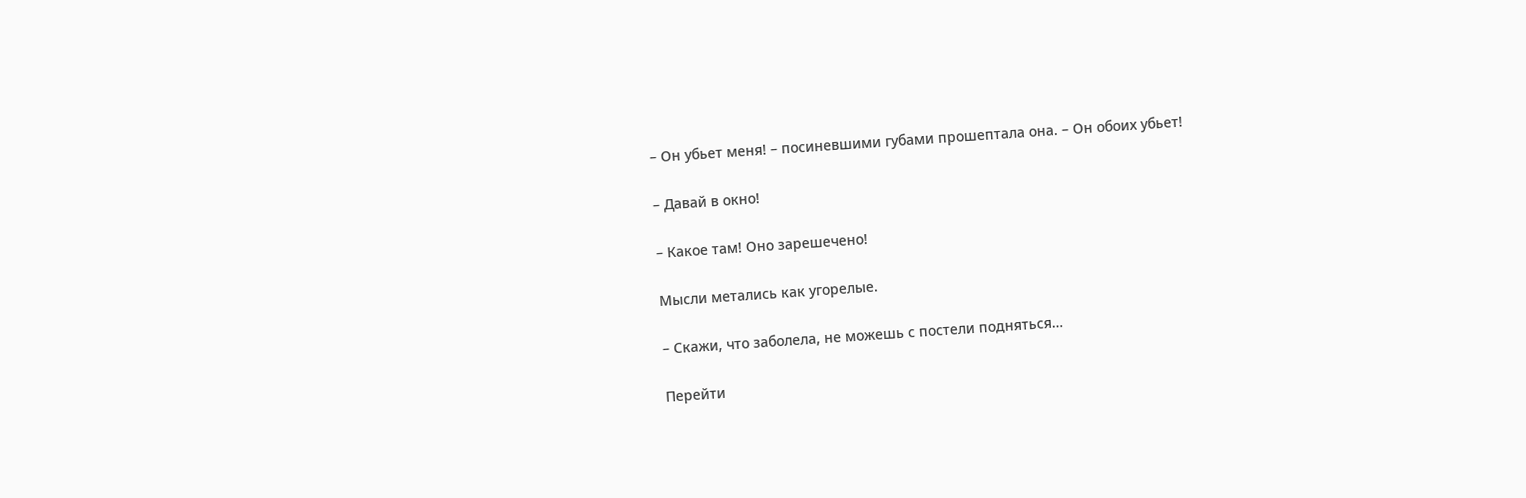– Он убьет меня! – посиневшими губами прошептала она. – Он обоих убьет!

– Давай в окно!

– Какое там! Оно зарешечено!

Мысли метались как угорелые.

– Скажи, что заболела, не можешь с постели подняться…

Перейти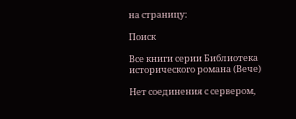на страницу:

Поиск

Все книги серии Библиотека исторического романа (Вече)

Нет соединения с сервером,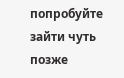попробуйте зайти чуть позже